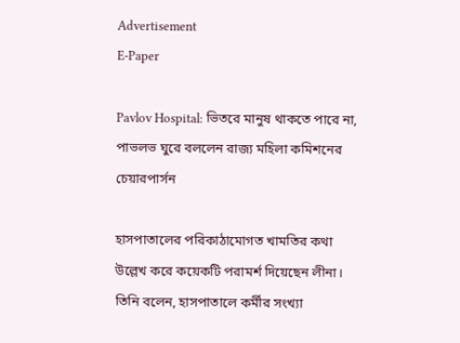Advertisement
E-Paper

Pavlov Hospital: ভিতরে মানুষ থাকতে পারে না, পাভলভ ঘুরে বললেন রাজ্য মহিলা কমিশনের চেয়ারপার্সন

হাসপাতালের পরিকাঠামোগত খামতির কথা উল্লেখ করে কয়েকটি পরামর্শ দিয়েছেন লীনা। তিনি বলেন, হাসপাতালে কর্মীর সংখ্যা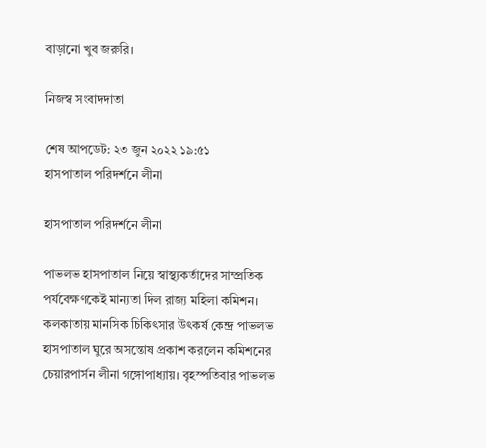বাড়ানো খুব জরুরি।

নিজস্ব সংবাদদাতা

শেষ আপডেট: ২৩ জুন ২০২২ ১৯:৫১
হাসপাতাল পরিদর্শনে লীনা

হাসপাতাল পরিদর্শনে লীনা

পাভলভ হাসপাতাল নিয়ে স্বাস্থ্যকর্তাদের সাম্প্রতিক পর্যবেক্ষণকেই মান্যতা দিল রাজ্য মহিলা কমিশন। কলকাতায় মানসিক চিকিৎসার উৎকর্ষ কেন্দ্র পাভলভ হাসপাতাল ঘুরে অসন্তোষ প্রকাশ করলেন কমিশনের চেয়ারপার্সন লীনা গঙ্গোপাধ্যায়। বৃহস্পতিবার পাভলভ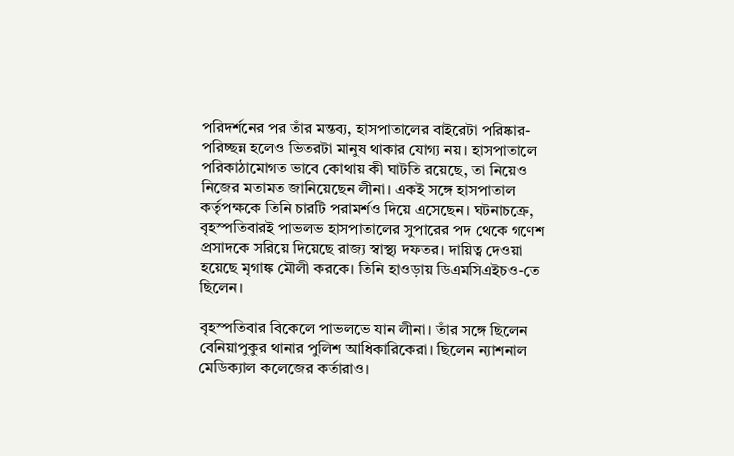পরিদর্শনের পর তাঁর মন্তব্য, হাসপাতালের বাইরেটা পরিষ্কার-পরিচ্ছন্ন হলেও ভিতরটা মানুষ থাকার যোগ্য নয়। হাসপাতালে পরিকাঠামোগত ভাবে কোথায় কী ঘাটতি রয়েছে, তা নিয়েও নিজের মতামত জানিয়েছেন লীনা। একই সঙ্গে হাসপাতাল কর্তৃপক্ষকে তিনি চারটি পরামর্শও দিয়ে এসেছেন। ঘটনাচক্রে, বৃহস্পতিবারই পাভলভ হাসপাতালের সুপারের পদ থেকে গণেশ প্রসাদকে সরিয়ে দিয়েছে রাজ্য স্বাস্থ্য দফতর। দায়িত্ব দেওয়া হয়েছে মৃগাঙ্ক মৌলী করকে। তিনি হাওড়ায় ডিএমসিএইচও-তে ছিলেন।

বৃহস্পতিবার বিকেলে পাভলভে যান লীনা। তাঁর সঙ্গে ছিলেন বেনিয়াপুকুর থানার পুলিশ আধিকারিকেরা। ছিলেন ন্যাশনাল মেডিক্যাল কলেজের কর্তারাও।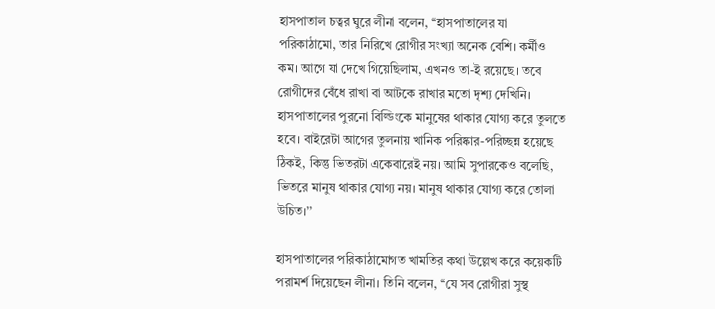হাসপাতাল চত্বর ঘুরে লীনা বলেন, ‘‘হাসপাতালের যা পরিকাঠামো, তার নিরিখে রোগীর সংখ্যা অনেক বেশি। কর্মীও কম। আগে যা দেখে গিয়েছিলাম, এখনও তা-ই রয়েছে। তবে রোগীদের বেঁধে রাখা বা আটকে রাখার মতো দৃশ্য দেখিনি। হাসপাতালের পুরনো বিল্ডিংকে মানুষের থাকার যোগ্য করে তুলতে হবে। বাইরেটা আগের তুলনায় খানিক পরিষ্কার-পরিচ্ছন্ন হয়েছে ঠিকই, কিন্তু ভিতরটা একেবারেই নয়। আমি সুপারকেও বলেছি, ভিতরে মানুষ থাকার যোগ্য নয়। মানুষ থাকার যোগ্য করে তোলা উচিত।’’

হাসপাতালের পরিকাঠামোগত খামতির কথা উল্লেখ করে কয়েকটি পরামর্শ দিয়েছেন লীনা। তিনি বলেন, ‘‘যে সব রোগীরা সুস্থ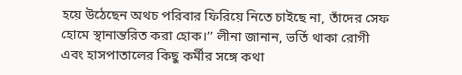হয়ে উঠেছেন অথচ পরিবার ফিরিয়ে নিতে চাইছে না, তাঁদের সেফ হোমে স্থানান্তরিত করা হোক।’’ লীনা জানান, ভর্তি থাকা রোগী এবং হাসপাতালের কিছু কর্মীর সঙ্গে কথা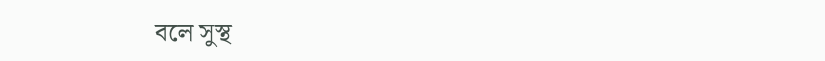বলে সুস্থ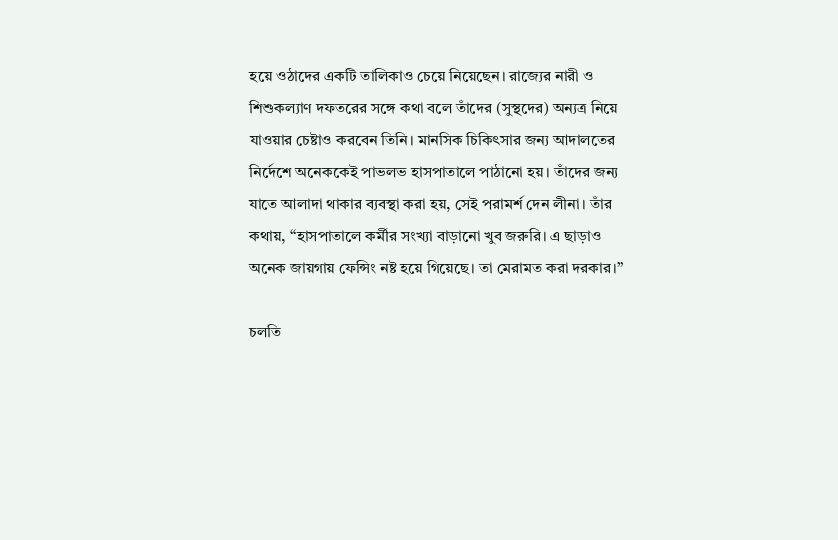হয়ে ওঠাদের একটি তালিকাও চেয়ে নিয়েছেন। রাজ্যের নারী ও শিশুকল্যাণ দফতরের সঙ্গে কথা বলে তাঁদের (সুস্থদের) অন্যত্র নিয়ে যাওয়ার চেষ্টাও করবেন তিনি। মানসিক চিকিৎসার জন্য আদালতের নির্দেশে অনেককেই পাভলভ হাসপাতালে পাঠানো হয়। তাঁদের জন্য যাতে আলাদা থাকার ব্যবস্থা করা হয়, সেই পরামর্শ দেন লীনা। তাঁর কথায়, ‘‘হাসপাতালে কর্মীর সংখ্যা বাড়ানো খুব জরুরি। এ ছাড়াও অনেক জায়গায় ফেন্সিং নষ্ট হয়ে গিয়েছে। তা মেরামত করা দরকার।’’

চলতি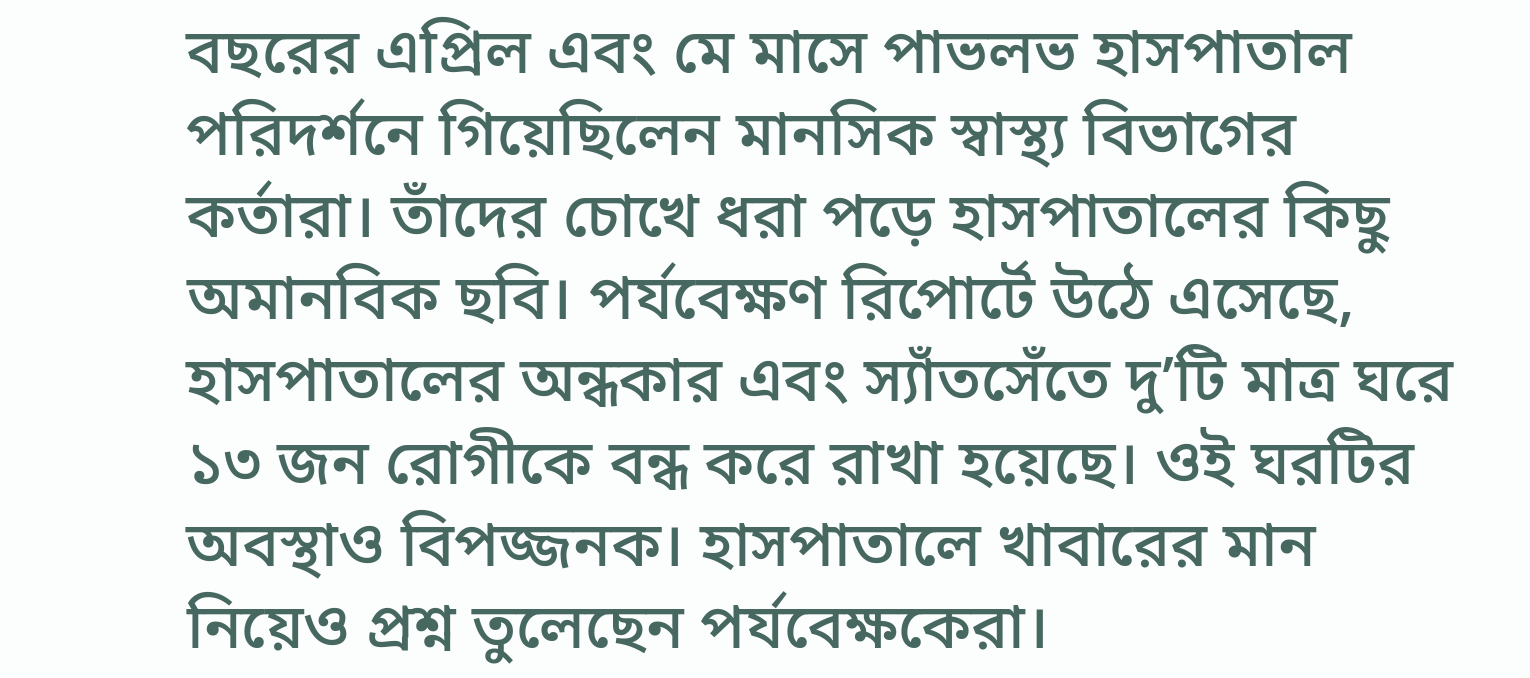বছরের এপ্রিল এবং মে মাসে পাভলভ হাসপাতাল পরিদর্শনে গিয়েছিলেন মানসিক স্বাস্থ্য বিভাগের কর্তারা। তাঁদের চোখে ধরা পড়ে হাসপাতালের কিছু অমানবিক ছবি। পর্যবেক্ষণ রিপোর্টে উঠে এসেছে, হাসপাতালের অন্ধকার এবং স্যাঁতসেঁতে দু’টি মাত্র ঘরে ১৩ জন রোগীকে বন্ধ করে রাখা হয়েছে। ওই ঘরটির অবস্থাও বিপজ্জনক। হাসপাতালে খাবারের মান নিয়েও প্রশ্ন তুলেছেন পর্যবেক্ষকেরা।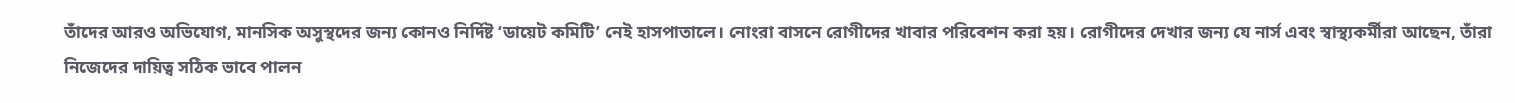তাঁদের আরও অভিযোগ, মানসিক অসুস্থদের জন্য কোনও নির্দিষ্ট ‘ডায়েট কমিটি’ নেই হাসপাতালে। নোংরা বাসনে রোগীদের খাবার পরিবেশন করা হয়। রোগীদের দেখার জন্য যে নার্স এবং স্বাস্থ্যকর্মীরা আছেন, তাঁরা নিজেদের দায়িত্ব সঠিক ভাবে পালন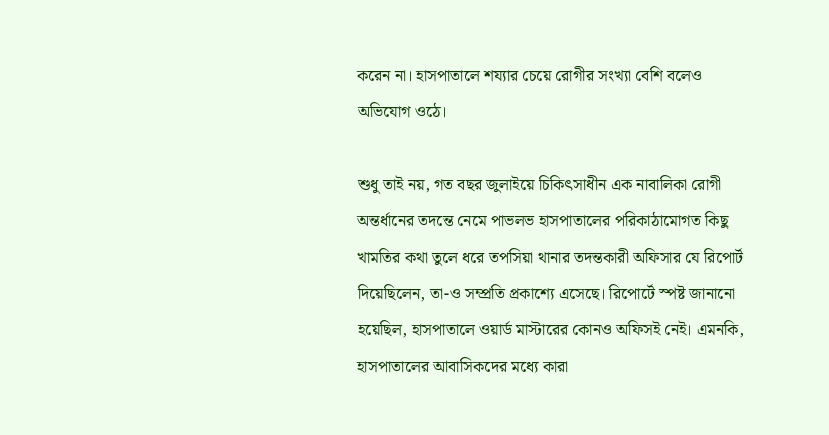করেন না। হাসপাতালে শয্যার চেয়ে রোগীর সংখ্যা বেশি বলেও অভিযোগ ওঠে।

শুধু তাই নয়, গত বছর জুলাইয়ে চিকিৎসাধীন এক নাবালিকা রোগী অন্তর্ধানের তদন্তে নেমে পাভলভ হাসপাতালের পরিকাঠামোগত কিছু খামতির কথা তুলে ধরে তপসিয়া থানার তদন্তকারী অফিসার যে রিপোর্ট দিয়েছিলেন, তা-ও সম্প্রতি প্রকাশ্যে এসেছে। রিপোর্টে স্পষ্ট জানানো হয়েছিল, হাসপাতালে ওয়ার্ড মাস্টারের কোনও অফিসই নেই। এমনকি, হাসপাতালের আবাসিকদের মধ্যে কারা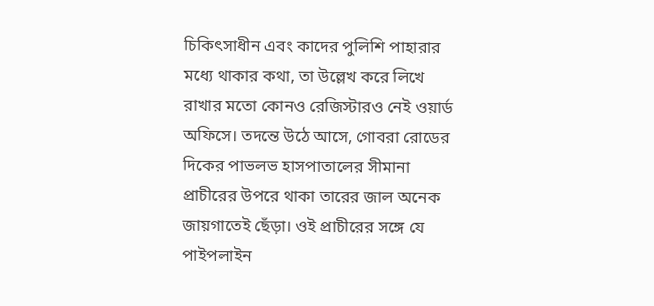চিকিৎসাধীন এবং কাদের পুলিশি পাহারার মধ্যে থাকার কথা, তা উল্লেখ করে লিখে রাখার মতো কোনও রেজিস্টারও নেই ওয়ার্ড অফিসে। তদন্তে উঠে আসে, গোবরা রোডের দিকের পাভলভ হাসপাতালের সীমানা প্রাচীরের উপরে থাকা তারের জাল অনেক জায়গাতেই ছেঁড়া। ওই প্রাচীরের সঙ্গে যে পাইপলাইন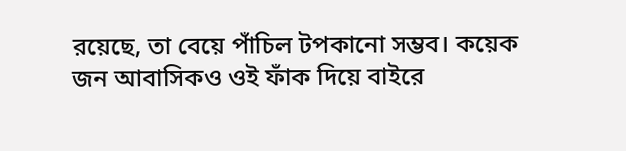রয়েছে, তা বেয়ে পাঁচিল টপকানো সম্ভব। কয়েক জন আবাসিকও ওই ফাঁক দিয়ে বাইরে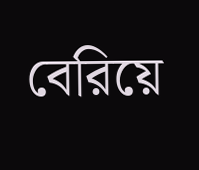বেরিয়ে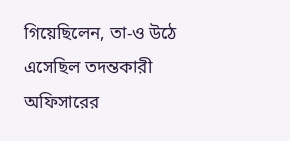গিয়েছিলেন, তা-ও উঠে এসেছিল তদন্তকারী অফিসারের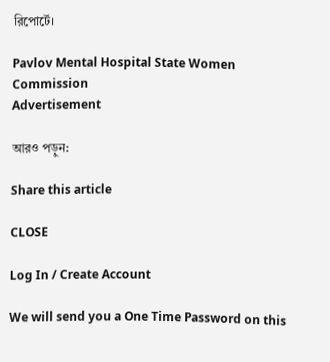রিপোর্টে।

Pavlov Mental Hospital State Women Commission
Advertisement

আরও পড়ুন:

Share this article

CLOSE

Log In / Create Account

We will send you a One Time Password on this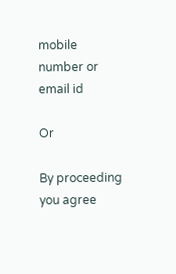mobile number or email id

Or

By proceeding you agree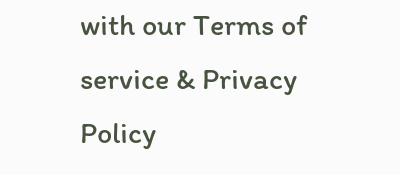with our Terms of service & Privacy Policy